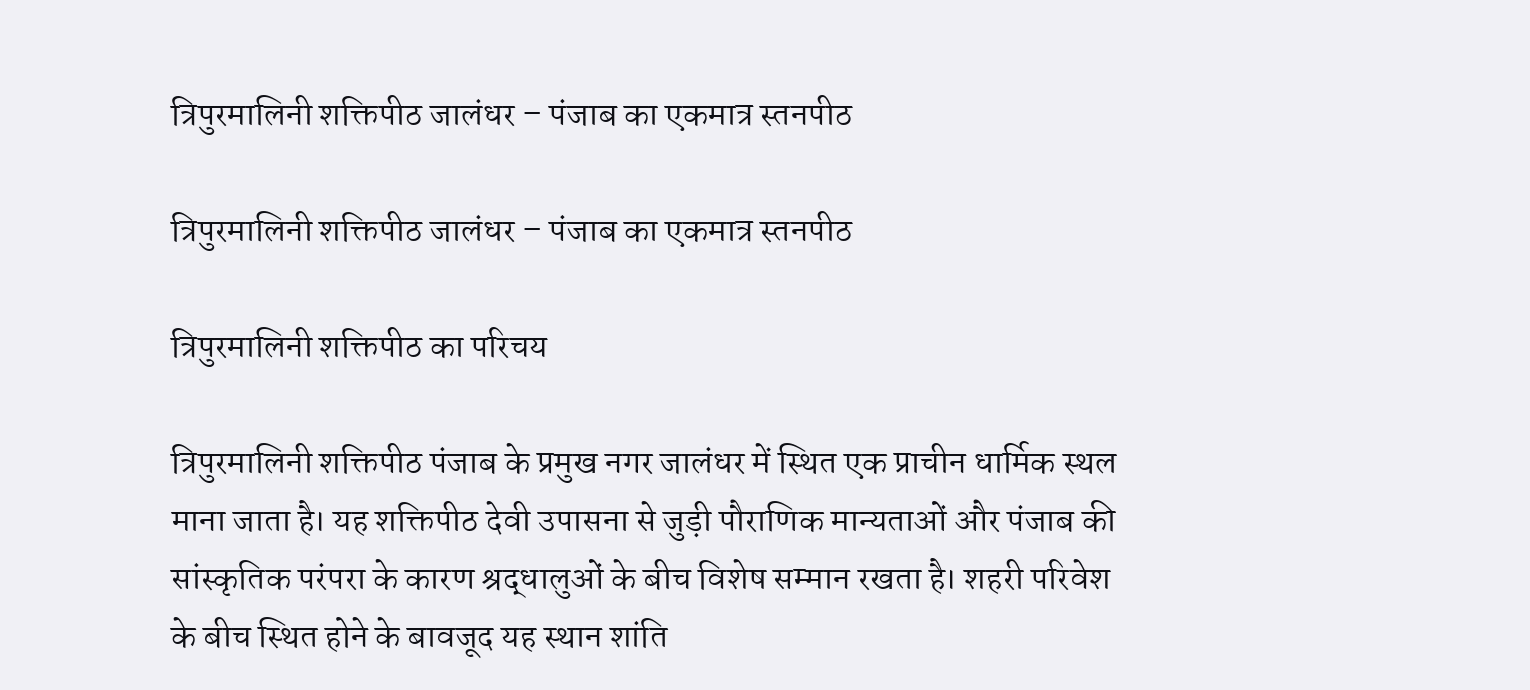त्रिपुरमालिनी शक्तिपीठ जालंधर – पंजाब का एकमात्र स्तनपीठ

त्रिपुरमालिनी शक्तिपीठ जालंधर – पंजाब का एकमात्र स्तनपीठ

त्रिपुरमालिनी शक्तिपीठ का परिचय

त्रिपुरमालिनी शक्तिपीठ पंजाब के प्रमुख नगर जालंधर में स्थित एक प्राचीन धार्मिक स्थल माना जाता है। यह शक्तिपीठ देवी उपासना से जुड़ी पौराणिक मान्यताओं और पंजाब की सांस्कृतिक परंपरा के कारण श्रद्धालुओं के बीच विशेष सम्मान रखता है। शहरी परिवेश के बीच स्थित होने के बावजूद यह स्थान शांति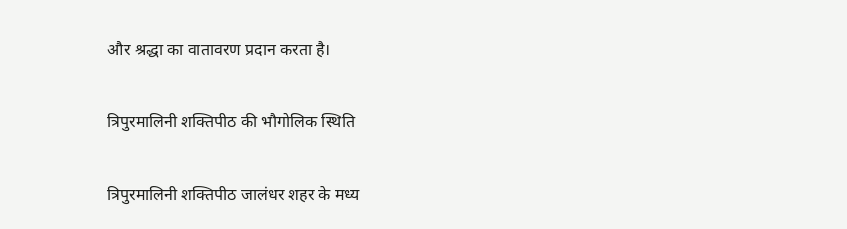और श्रद्धा का वातावरण प्रदान करता है।

त्रिपुरमालिनी शक्तिपीठ की भौगोलिक स्थिति

त्रिपुरमालिनी शक्तिपीठ जालंधर शहर के मध्य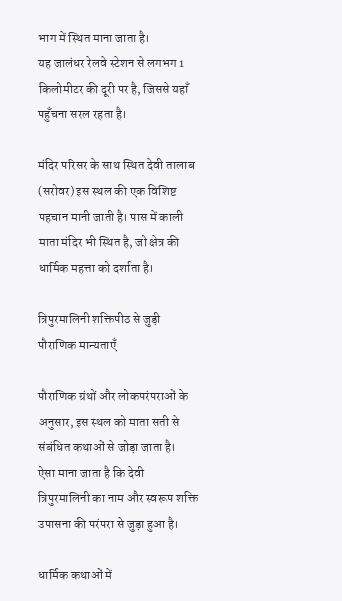भाग में स्थित माना जाता है।
यह जालंधर रेलवे स्टेशन से लगभग 1 किलोमीटर की दूरी पर है, जिससे यहाँ पहुँचना सरल रहता है।

मंदिर परिसर के साथ स्थित देवी तालाब (सरोवर) इस स्थल की एक विशिष्ट पहचान मानी जाती है। पास में काली माता मंदिर भी स्थित है, जो क्षेत्र की धार्मिक महत्ता को दर्शाता है।

त्रिपुरमालिनी शक्तिपीठ से जुड़ी पौराणिक मान्यताएँ

पौराणिक ग्रंथों और लोकपरंपराओं के अनुसार, इस स्थल को माता सती से संबंधित कथाओं से जोड़ा जाता है।
ऐसा माना जाता है कि देवी त्रिपुरमालिनी का नाम और स्वरूप शक्ति उपासना की परंपरा से जुड़ा हुआ है।

धार्मिक कथाओं में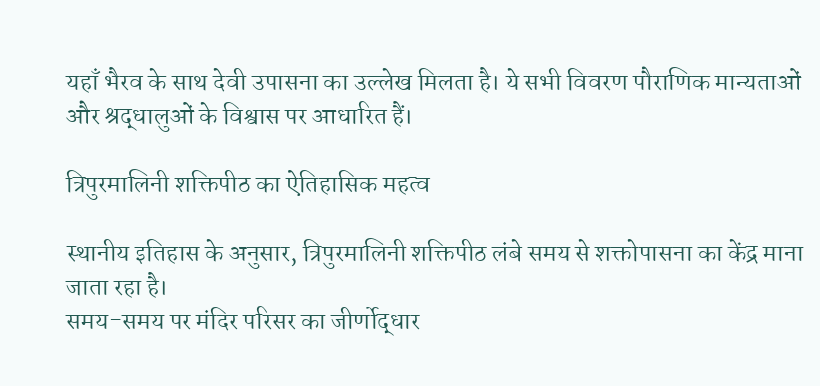यहाँ भैरव के साथ देवी उपासना का उल्लेख मिलता है। ये सभी विवरण पौराणिक मान्यताओं और श्रद्धालुओं के विश्वास पर आधारित हैं।

त्रिपुरमालिनी शक्तिपीठ का ऐतिहासिक महत्व

स्थानीय इतिहास के अनुसार, त्रिपुरमालिनी शक्तिपीठ लंबे समय से शक्तोपासना का केंद्र माना जाता रहा है।
समय-समय पर मंदिर परिसर का जीर्णोद्धार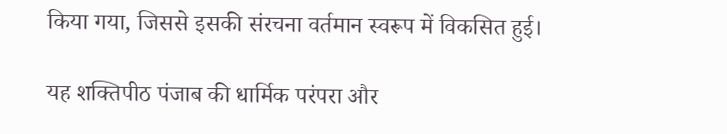किया गया, जिससे इसकी संरचना वर्तमान स्वरूप में विकसित हुई।

यह शक्तिपीठ पंजाब की धार्मिक परंपरा और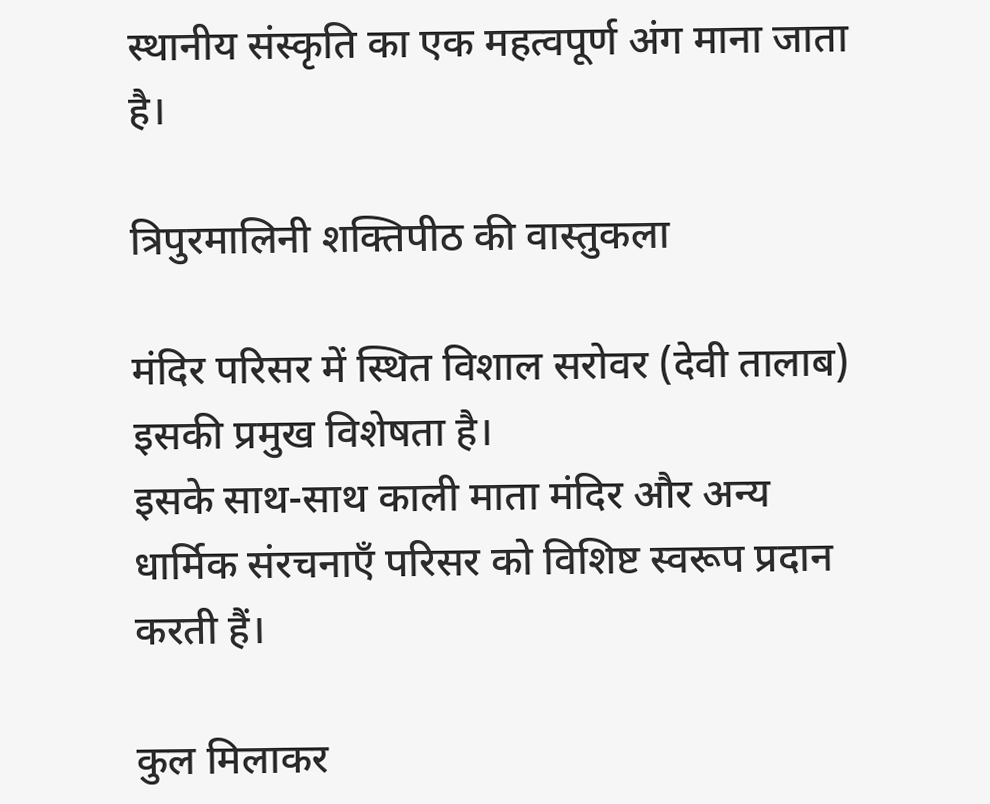स्थानीय संस्कृति का एक महत्वपूर्ण अंग माना जाता है।

त्रिपुरमालिनी शक्तिपीठ की वास्तुकला

मंदिर परिसर में स्थित विशाल सरोवर (देवी तालाब) इसकी प्रमुख विशेषता है।
इसके साथ-साथ काली माता मंदिर और अन्य धार्मिक संरचनाएँ परिसर को विशिष्ट स्वरूप प्रदान करती हैं।

कुल मिलाकर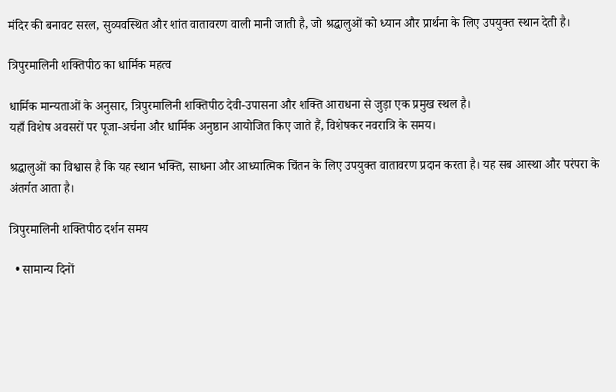मंदिर की बनावट सरल, सुव्यवस्थित और शांत वातावरण वाली मानी जाती है, जो श्रद्धालुओं को ध्यान और प्रार्थना के लिए उपयुक्त स्थान देती है।

त्रिपुरमालिनी शक्तिपीठ का धार्मिक महत्व

धार्मिक मान्यताओं के अनुसार, त्रिपुरमालिनी शक्तिपीठ देवी-उपासना और शक्ति आराधना से जुड़ा एक प्रमुख स्थल है।
यहाँ विशेष अवसरों पर पूजा-अर्चना और धार्मिक अनुष्ठान आयोजित किए जाते हैं, विशेषकर नवरात्रि के समय।

श्रद्धालुओं का विश्वास है कि यह स्थान भक्ति, साधना और आध्यात्मिक चिंतन के लिए उपयुक्त वातावरण प्रदान करता है। यह सब आस्था और परंपरा के अंतर्गत आता है।

त्रिपुरमालिनी शक्तिपीठ दर्शन समय

  • सामान्य दिनों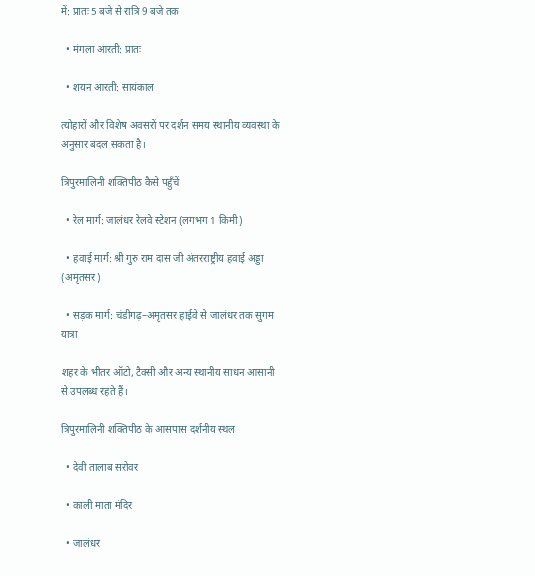में: प्रातः 5 बजे से रात्रि 9 बजे तक

  • मंगला आरती: प्रातः

  • शयन आरती: सायंकाल

त्योहारों और विशेष अवसरों पर दर्शन समय स्थानीय व्यवस्था के अनुसार बदल सकता है।

त्रिपुरमालिनी शक्तिपीठ कैसे पहुँचें

  • रेल मार्ग: जालंधर रेलवे स्टेशन (लगभग 1 किमी)

  • हवाई मार्ग: श्री गुरु राम दास जी अंतरराष्ट्रीय हवाई अड्डा (अमृतसर)

  • सड़क मार्ग: चंडीगढ़–अमृतसर हाईवे से जालंधर तक सुगम यात्रा

शहर के भीतर ऑटो, टैक्सी और अन्य स्थानीय साधन आसानी से उपलब्ध रहते हैं।

त्रिपुरमालिनी शक्तिपीठ के आसपास दर्शनीय स्थल

  • देवी तालाब सरोवर

  • काली माता मंदिर

  • जालंधर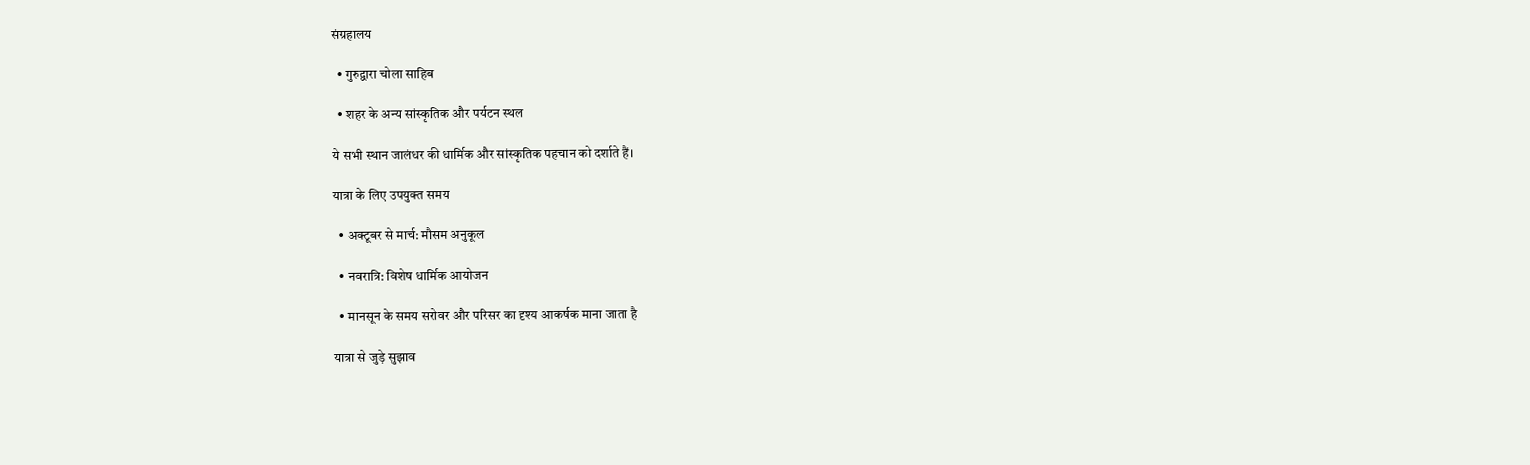संग्रहालय

  • गुरुद्वारा चोला साहिब

  • शहर के अन्य सांस्कृतिक और पर्यटन स्थल

ये सभी स्थान जालंधर की धार्मिक और सांस्कृतिक पहचान को दर्शाते हैं।

यात्रा के लिए उपयुक्त समय

  • अक्टूबर से मार्च: मौसम अनुकूल

  • नवरात्रि: विशेष धार्मिक आयोजन

  • मानसून के समय सरोवर और परिसर का दृश्य आकर्षक माना जाता है

यात्रा से जुड़े सुझाव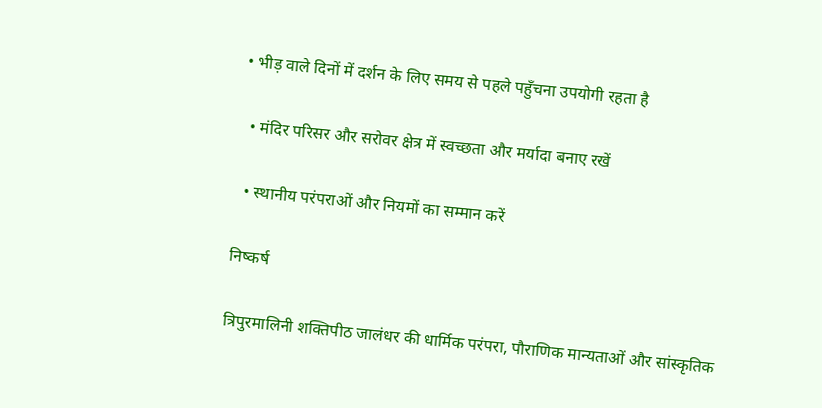• भीड़ वाले दिनों में दर्शन के लिए समय से पहले पहुँचना उपयोगी रहता है

  • मंदिर परिसर और सरोवर क्षेत्र में स्वच्छता और मर्यादा बनाए रखें

  • स्थानीय परंपराओं और नियमों का सम्मान करें

निष्कर्ष

त्रिपुरमालिनी शक्तिपीठ जालंधर की धार्मिक परंपरा, पौराणिक मान्यताओं और सांस्कृतिक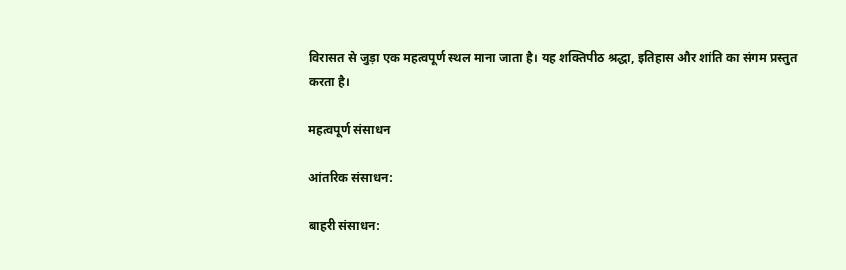विरासत से जुड़ा एक महत्वपूर्ण स्थल माना जाता है। यह शक्तिपीठ श्रद्धा, इतिहास और शांति का संगम प्रस्तुत करता है।

महत्वपूर्ण संसाधन

आंतरिक संसाधन:

बाहरी संसाधन: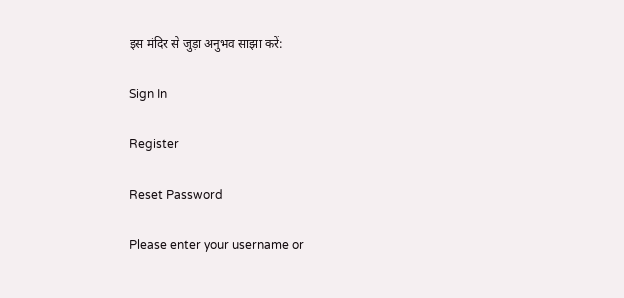इस मंदिर से जुड़ा अनुभव साझा करें:

Sign In

Register

Reset Password

Please enter your username or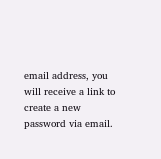email address, you will receive a link to create a new password via email.